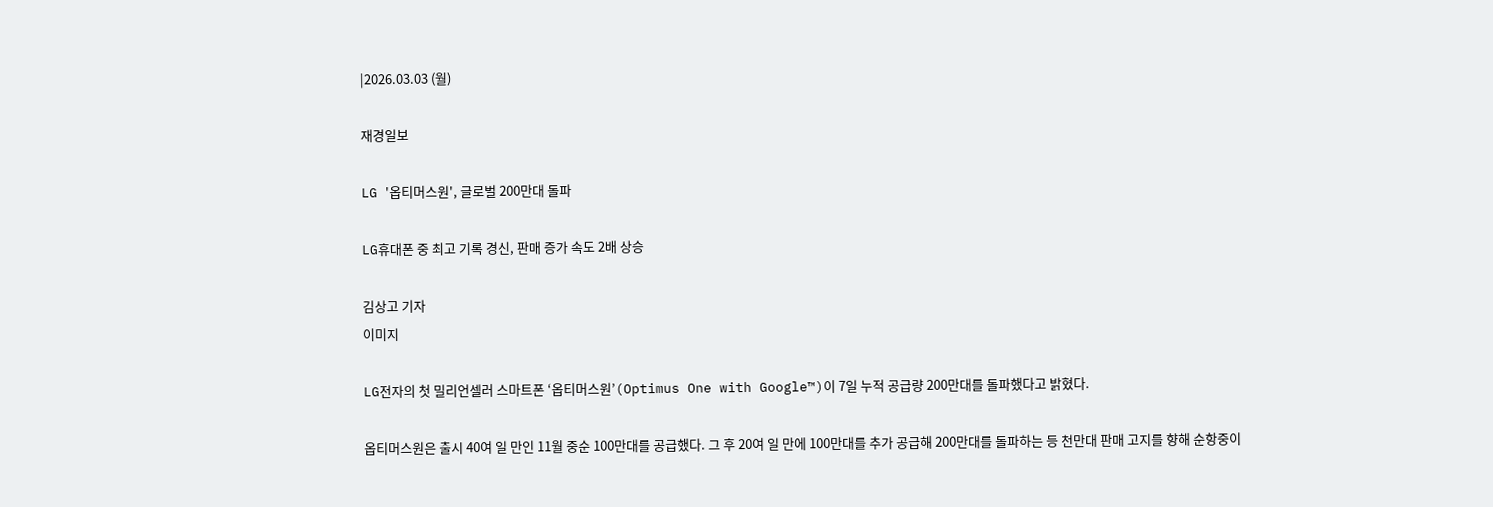|2026.03.03 (월)

재경일보

LG '옵티머스원', 글로벌 200만대 돌파

LG휴대폰 중 최고 기록 경신, 판매 증가 속도 2배 상승

김상고 기자
이미지

LG전자의 첫 밀리언셀러 스마트폰 ‘옵티머스원’(Optimus One with Google™)이 7일 누적 공급량 200만대를 돌파했다고 밝혔다.

옵티머스원은 출시 40여 일 만인 11월 중순 100만대를 공급했다. 그 후 20여 일 만에 100만대를 추가 공급해 200만대를 돌파하는 등 천만대 판매 고지를 향해 순항중이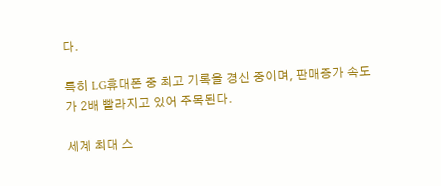다.

특히 LG휴대폰 중 최고 기록을 경신 중이며, 판매증가 속도가 2배 빨라지고 있어 주목된다.

세계 최대 스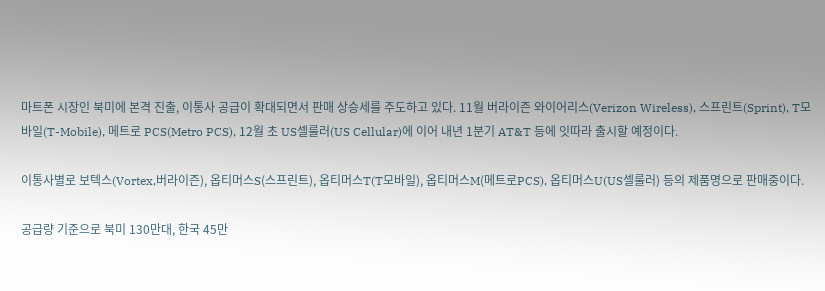마트폰 시장인 북미에 본격 진출, 이통사 공급이 확대되면서 판매 상승세를 주도하고 있다. 11월 버라이즌 와이어리스(Verizon Wireless), 스프린트(Sprint), T모바일(T-Mobile), 메트로 PCS(Metro PCS), 12월 초 US셀룰러(US Cellular)에 이어 내년 1분기 AT&T 등에 잇따라 출시할 예정이다.

이통사별로 보텍스(Vortex,버라이즌), 옵티머스S(스프린트), 옵티머스T(T모바일), 옵티머스M(메트로PCS), 옵티머스U(US셀룰러) 등의 제품명으로 판매중이다.

공급량 기준으로 북미 130만대, 한국 45만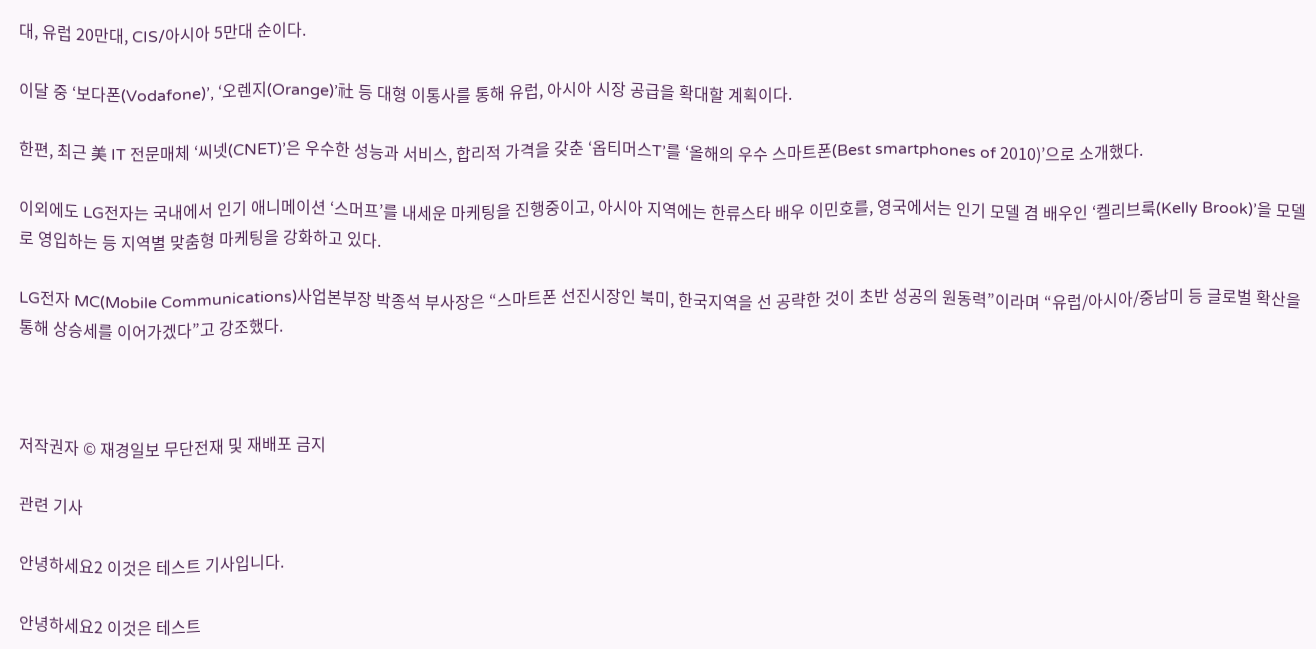대, 유럽 20만대, CIS/아시아 5만대 순이다.

이달 중 ‘보다폰(Vodafone)’, ‘오렌지(Orange)’社 등 대형 이통사를 통해 유럽, 아시아 시장 공급을 확대할 계획이다.

한편, 최근 美 IT 전문매체 ‘씨넷(CNET)’은 우수한 성능과 서비스, 합리적 가격을 갖춘 ‘옵티머스T’를 ‘올해의 우수 스마트폰(Best smartphones of 2010)’으로 소개했다.

이외에도 LG전자는 국내에서 인기 애니메이션 ‘스머프’를 내세운 마케팅을 진행중이고, 아시아 지역에는 한류스타 배우 이민호를, 영국에서는 인기 모델 겸 배우인 ‘켈리브룩(Kelly Brook)’을 모델로 영입하는 등 지역별 맞춤형 마케팅을 강화하고 있다.

LG전자 MC(Mobile Communications)사업본부장 박종석 부사장은 “스마트폰 선진시장인 북미, 한국지역을 선 공략한 것이 초반 성공의 원동력”이라며 “유럽/아시아/중남미 등 글로벌 확산을 통해 상승세를 이어가겠다”고 강조했다.



저작권자 © 재경일보 무단전재 및 재배포 금지

관련 기사

안녕하세요2 이것은 테스트 기사입니다.

안녕하세요2 이것은 테스트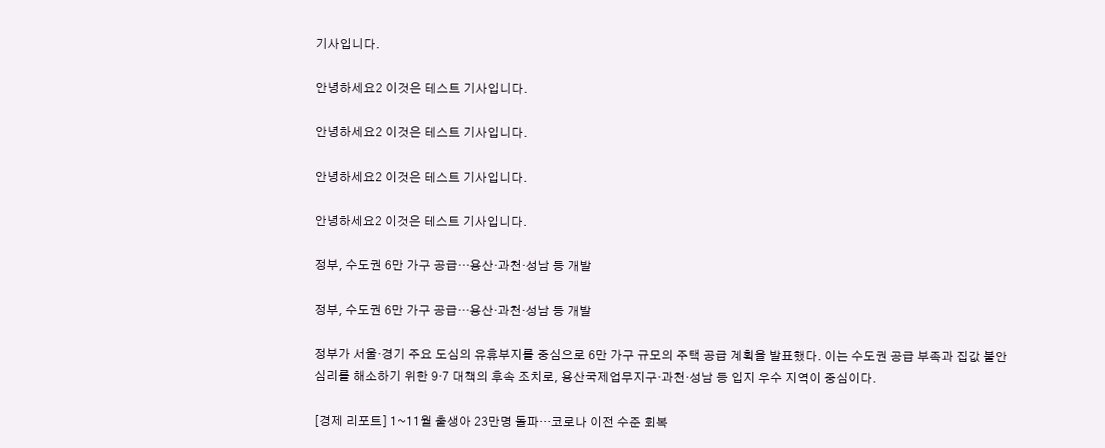기사입니다.

안녕하세요2 이것은 테스트 기사입니다.

안녕하세요2 이것은 테스트 기사입니다.

안녕하세요2 이것은 테스트 기사입니다.

안녕하세요2 이것은 테스트 기사입니다.

정부, 수도권 6만 가구 공급…용산·과천·성남 등 개발

정부, 수도권 6만 가구 공급…용산·과천·성남 등 개발

정부가 서울·경기 주요 도심의 유휴부지를 중심으로 6만 가구 규모의 주택 공급 계획을 발표했다. 이는 수도권 공급 부족과 집값 불안 심리를 해소하기 위한 9·7 대책의 후속 조치로, 용산국제업무지구·과천·성남 등 입지 우수 지역이 중심이다.

[경제 리포트] 1~11월 출생아 23만명 돌파…코로나 이전 수준 회복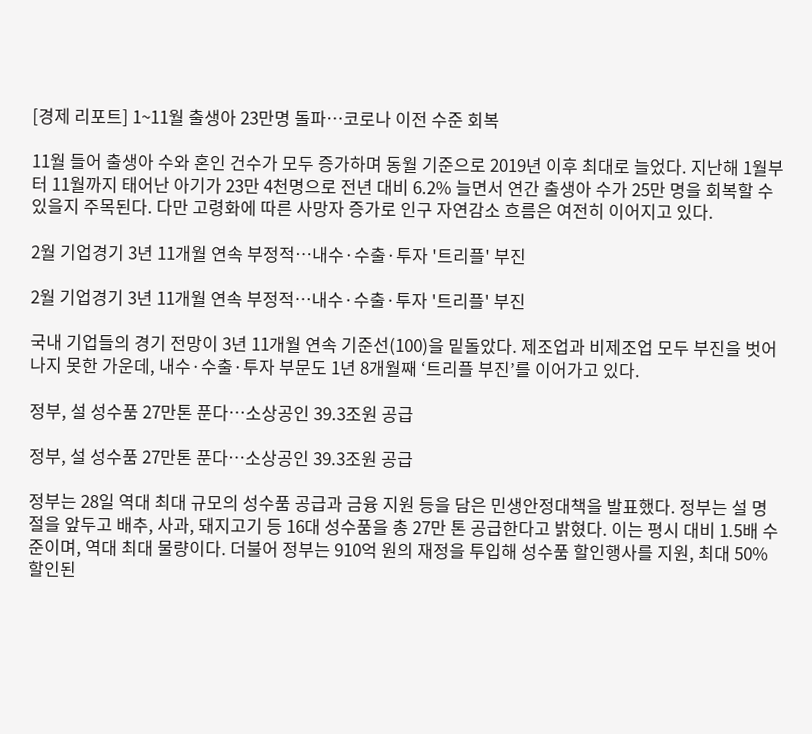[경제 리포트] 1~11월 출생아 23만명 돌파…코로나 이전 수준 회복

11월 들어 출생아 수와 혼인 건수가 모두 증가하며 동월 기준으로 2019년 이후 최대로 늘었다. 지난해 1월부터 11월까지 태어난 아기가 23만 4천명으로 전년 대비 6.2% 늘면서 연간 출생아 수가 25만 명을 회복할 수 있을지 주목된다. 다만 고령화에 따른 사망자 증가로 인구 자연감소 흐름은 여전히 이어지고 있다.

2월 기업경기 3년 11개월 연속 부정적…내수·수출·투자 '트리플' 부진

2월 기업경기 3년 11개월 연속 부정적…내수·수출·투자 '트리플' 부진

국내 기업들의 경기 전망이 3년 11개월 연속 기준선(100)을 밑돌았다. 제조업과 비제조업 모두 부진을 벗어나지 못한 가운데, 내수·수출·투자 부문도 1년 8개월째 ‘트리플 부진’를 이어가고 있다.

정부, 설 성수품 27만톤 푼다…소상공인 39.3조원 공급

정부, 설 성수품 27만톤 푼다…소상공인 39.3조원 공급

정부는 28일 역대 최대 규모의 성수품 공급과 금융 지원 등을 담은 민생안정대책을 발표했다. 정부는 설 명절을 앞두고 배추, 사과, 돼지고기 등 16대 성수품을 총 27만 톤 공급한다고 밝혔다. 이는 평시 대비 1.5배 수준이며, 역대 최대 물량이다. 더불어 정부는 910억 원의 재정을 투입해 성수품 할인행사를 지원, 최대 50% 할인된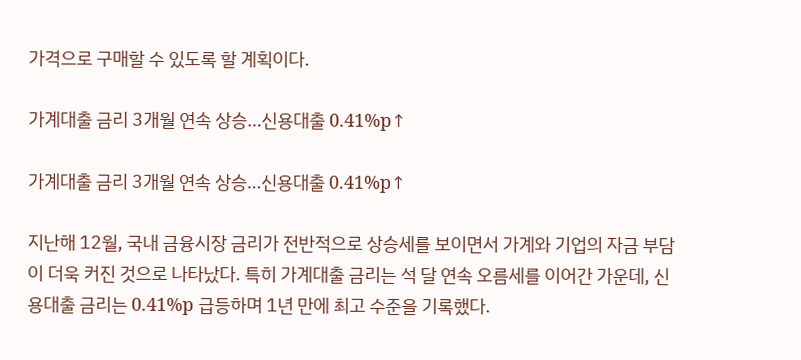가격으로 구매할 수 있도록 할 계획이다.

가계대출 금리 3개월 연속 상승…신용대출 0.41%p↑

가계대출 금리 3개월 연속 상승…신용대출 0.41%p↑

지난해 12월, 국내 금융시장 금리가 전반적으로 상승세를 보이면서 가계와 기업의 자금 부담이 더욱 커진 것으로 나타났다. 특히 가계대출 금리는 석 달 연속 오름세를 이어간 가운데, 신용대출 금리는 0.41%p 급등하며 1년 만에 최고 수준을 기록했다.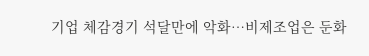기업 체감경기 석달만에 악화…비제조업은 둔화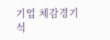기업 체감경기 석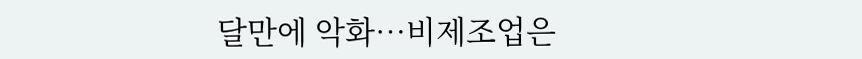달만에 악화…비제조업은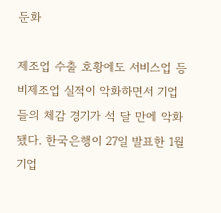둔화

제조업 수출 호황에도 서비스업 등 비제조업 실적이 악화하면서 기업들의 체감 경기가 석 달 만에 악화됐다. 한국은행이 27일 발표한 1월 기업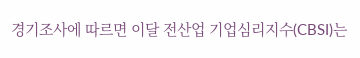경기조사에 따르면 이달 전산업 기업심리지수(CBSI)는